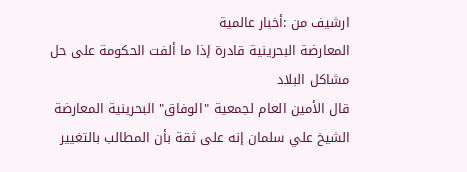ارشيف من :أخبار عالمية
المعارضة البحرينية قادرة إذا ما ألفت الحكومة على حل مشاكل البلاد
قال الأمين العام لجمعية "الوفاق" البحرينية المعارضة الشيخ علي سلمان إنه على ثقة بأن المطالب بالتغيير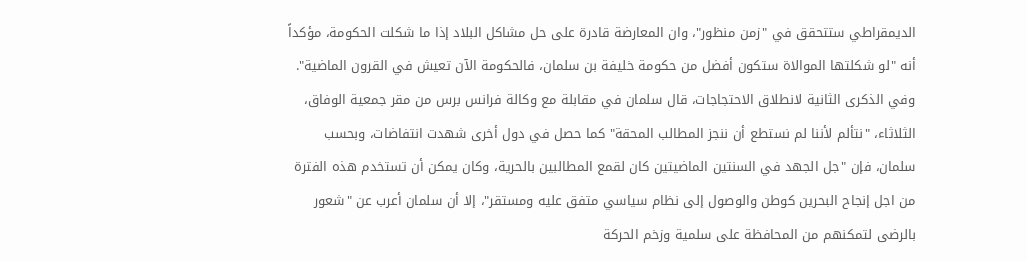الديمقراطي ستتحقق في "زمن منظور"، وان المعارضة قادرة على حل مشاكل البلاد إذا ما شكلت الحكومة، مؤكداً أنه "لو شكلتها الموالاة ستكون أفضل من حكومة خليفة بن سلمان، فالحكومة الآن تعيش في القرون الماضية".
وفي الذكرى الثانية لانطلاق الاحتجاجات، قال سلمان في مقابلة مع وكالة فرانس برس من مقر جمعية الوفاق، الثلاثاء، "نتألم لأننا لم نستطع أن ننجز المطالب المحقة" كما حصل في دول أخرى شهدت انتفاضات، وبحسب سلمان، فإن "جل الجهد في السنتين الماضيتين كان لقمع المطالبين بالحرية، وكان يمكن أن تستخدم هذه الفترة من اجل إنجاح البحرين كوطن والوصول إلى نظام سياسي متفق عليه ومستقر"، إلا أن سلمان أعرب عن "شعور بالرضى لتمكنهم من المحافظة على سلمية وزخم الحركة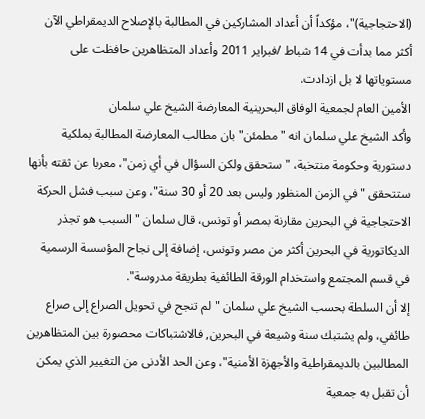(الاحتجاجية)"، مؤكداً أن أعداد المشاركين في المطالبة بالإصلاح الديمقراطي الآن أكثر مما بدأت في 14 شباط /فبراير 2011 وأعداد المتظاهرين حافظت على مستوياتها لا بل ازدادت.
الأمين العام لجمعية الوفاق البحرينية المعارضة الشيخ علي سلمان
وأكد الشيخ علي سلمان انه "مطمئن" بان مطالب المعارضة المطالبة بملكية دستورية وحكومة منتخبة، "ستحقق ولكن السؤال في أي زمن"، معربا عن ثقته بأنها ستتحقق "في الزمن المنظور وليس بعد 20 أو 30 سنة"، وعن سبب فشل الحركة الاحتجاجية في البحرين مقارنة بمصر أو تونس، قال سلمان "السبب هو تجذر الديكاتورية في البحرين أكثر من مصر وتونس، إضافة إلى نجاح المؤسسة الرسمية في قسم المجتمع واستخدام الورقة الطائفية بطريقة مدروسة".
إلا أن السلطة بحسب الشيخ علي سلمان "لم تنجح في تحويل الصراع إلى صراع طائفي، ولم يشتبك سنة وشيعة في البحرين, فالاشتباكات محصورة بين المتظاهرين المطالبين بالديمقراطية والأجهزة الأمنية"، وعن الحد الأدنى من التغيير الذي يمكن أن تقبل به جمعية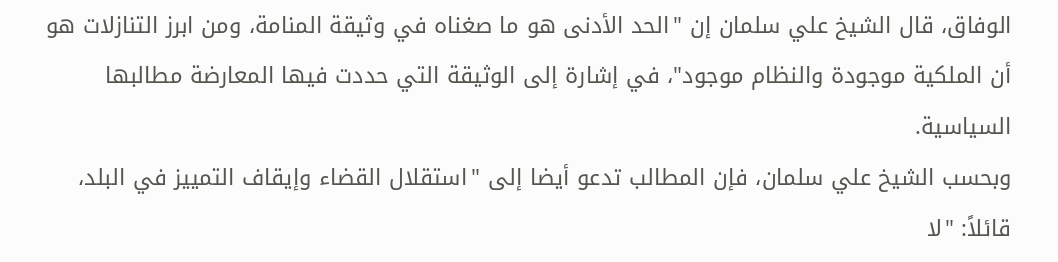الوفاق، قال الشيخ علي سلمان إن "الحد الأدنى هو ما صغناه في وثيقة المنامة، ومن ابرز التنازلات هو أن الملكية موجودة والنظام موجود"، في إشارة إلى الوثيقة التي حددت فيها المعارضة مطالبها السياسية.
وبحسب الشيخ علي سلمان، فإن المطالب تدعو أيضا إلى "استقلال القضاء وإيقاف التمييز في البلد، قائلاً: "لا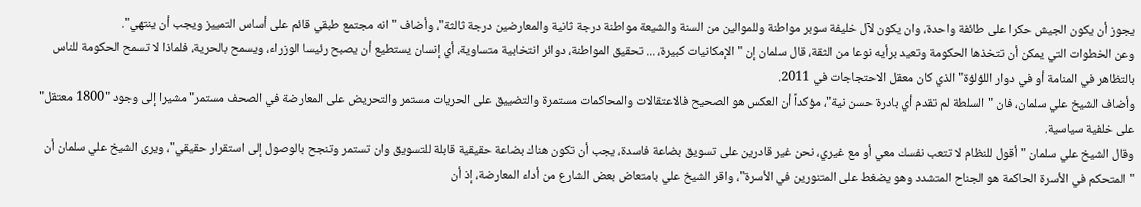يجوز أن يكون الجيش حكرا على طائفة واحدة، وان يكون لآل خليفة سوبر مواطنة وللموالين من السنة والشيعة مواطنة درجة ثانية والمعارضين درجة ثالثة"، وأضاف "انه مجتمع طبقي قائم على أساس التمييز ويجب أن ينتهي".
وعن الخطوات التي يمكن أن تتخذها الحكومة وتعيد برأيه نوعا من الثقة، قال سلمان إن "الإمكانيات كبيرة، ... تحقيق المواطنة، دوائر انتخابية متساوية، أي إنسان يستطيع أن يصبح رئيسا الوزراء، ويسمح بالحرية، فلماذا لا تسمح الحكومة للناس بالتظاهر في المنامة أو في دوار اللؤلؤة" الذي كان معقل الاحتجاجات في 2011.
وأضاف الشيخ علي سلمان، فان "السلطة لم تقدم أي بادرة حسن نية"، مؤكداً أن العكس هو الصحيح فالاعتقالات والمحاكمات مستمرة والتضييق على الحريات مستمر والتحريض على المعارضة في الصحف مستمر" مشيرا إلى وجود "1800 معتقل" على خلفية سياسية.
وقال الشيخ علي سلمان "أقول للنظام لا تتعب نفسك معي أو مع غيري، نحن غير قادرين على تسويق بضاعة فاسدة، يجب أن تكون هناك بضاعة حقيقية قابلة للتسويق وان تستمر وتنجح بالوصول إلى استقرار حقيقي"، ويرى الشيخ علي سلمان أن "المتحكم في الأسرة الحاكمة هو الجناح المتشدد وهو يضغط على المتنورين في الأسرة"، واقر الشيخ علي بامتعاض بعض الشارع من أداء المعارضة، إذ أن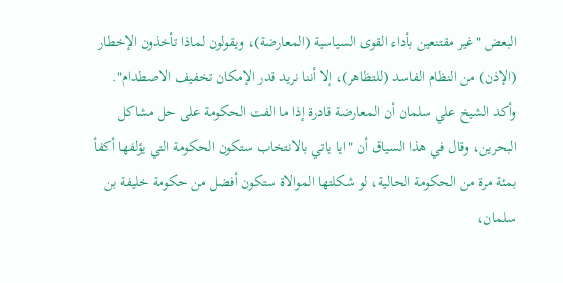البعض "غير مقتنعين بأداء القوى السياسية (المعارضة)، ويقولون لماذا تأخذون الإخطار (الإذن) من النظام الفاسد (للتظاهر)، إلا أننا نريد قدر الإمكان تخفيف الاصطدام".
وأكد الشيخ علي سلمان أن المعارضة قادرة إذا ما الفت الحكومة على حل مشاكل البحرين، وقال في هذا السياق أن "ايا ياتي بالانتخاب ستكون الحكومة التي يؤلفها أكفأ بمئة مرة من الحكومة الحالية، لو شكلتها الموالاة ستكون أفضل من حكومة خليفة بن سلمان،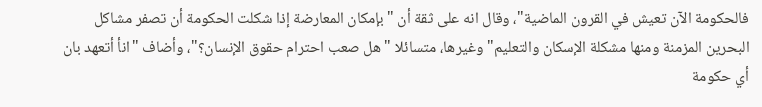فالحكومة الآن تعيش في القرون الماضية"، وقال انه على ثقة أن "بإمكان المعارضة إذا شكلت الحكومة أن تصفر مشاكل البحرين المزمنة ومنها مشكلة الإسكان والتعليم" وغيرها، متسائلا "هل صعب احترام حقوق الإنسان؟"، وأضاف "انأ أتعهد بان أي حكومة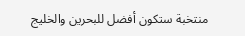منتخبة ستكون أفضل للبحرين والخليج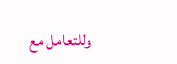وللتعامل مع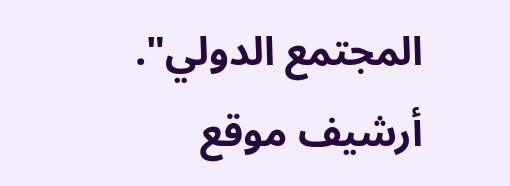المجتمع الدولي".
أرشيف موقع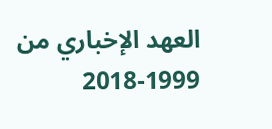العهد الإخباري من 1999-2018